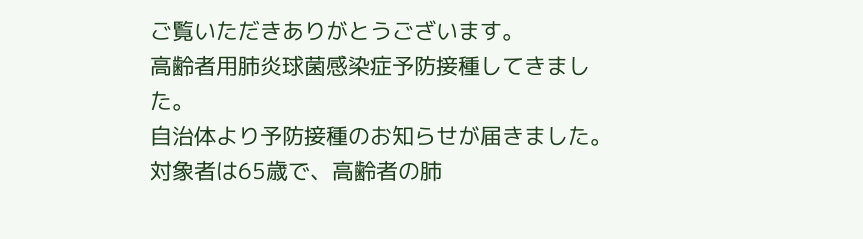ご覧いただきありがとうございます。
高齢者用肺炎球菌感染症予防接種してきました。
自治体より予防接種のお知らせが届きました。
対象者は65歳で、高齢者の肺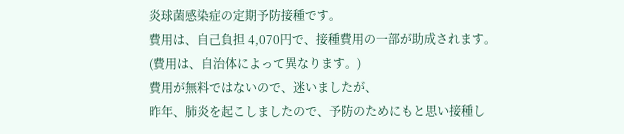炎球菌感染症の定期予防接種です。
費用は、自己負担 4,070円で、接種費用の一部が助成されます。
(費用は、自治体によって異なります。)
費用が無料ではないので、迷いましたが、
昨年、肺炎を起こしましたので、予防のためにもと思い接種し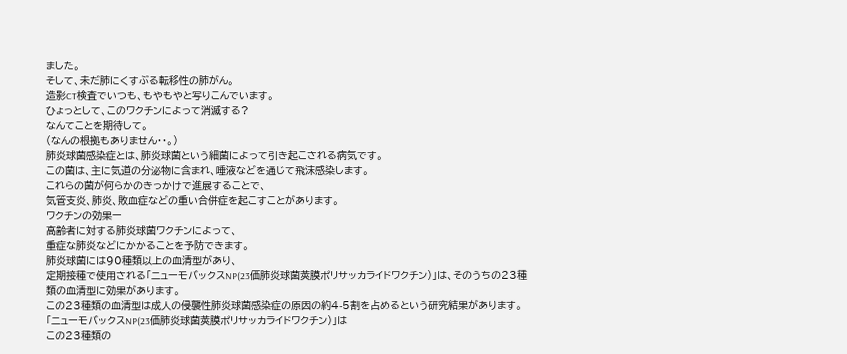ました。
そして、未だ肺にくすぶる転移性の肺がん。
造影CT検査でいつも、もやもやと写りこんでいます。
ひょっとして、このワクチンによって消滅する?
なんてことを期待して。
(なんの根拠もありません・・。)
肺炎球菌感染症とは、肺炎球菌という細菌によって引き起こされる病気です。
この菌は、主に気道の分泌物に含まれ、唾液などを通じて飛沫感染します。
これらの菌が何らかのきっかけで進展することで、
気管支炎、肺炎、敗血症などの重い合併症を起こすことがあります。
ワクチンの効果ー
高齢者に対する肺炎球菌ワクチンによって、
重症な肺炎などにかかることを予防できます。
肺炎球菌には90種類以上の血清型があり、
定期接種で使用される「ニューモバックスNP(23価肺炎球菌莢膜ポリサッカライドワクチン)」は、そのうちの23種類の血清型に効果があります。
この23種類の血清型は成人の侵襲性肺炎球菌感染症の原因の約4-5割を占めるという研究結果があります。
「ニューモバックスNP(23価肺炎球菌莢膜ポリサッカライドワクチン)」は
この23種類の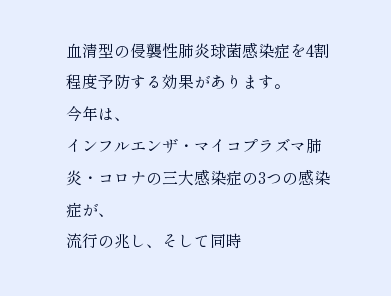血清型の侵襲性肺炎球菌感染症を4割程度予防する効果があります。
今年は、
インフルエンザ・マイコプラズマ肺炎・コロナの三大感染症の3つの感染症が、
流行の兆し、そして同時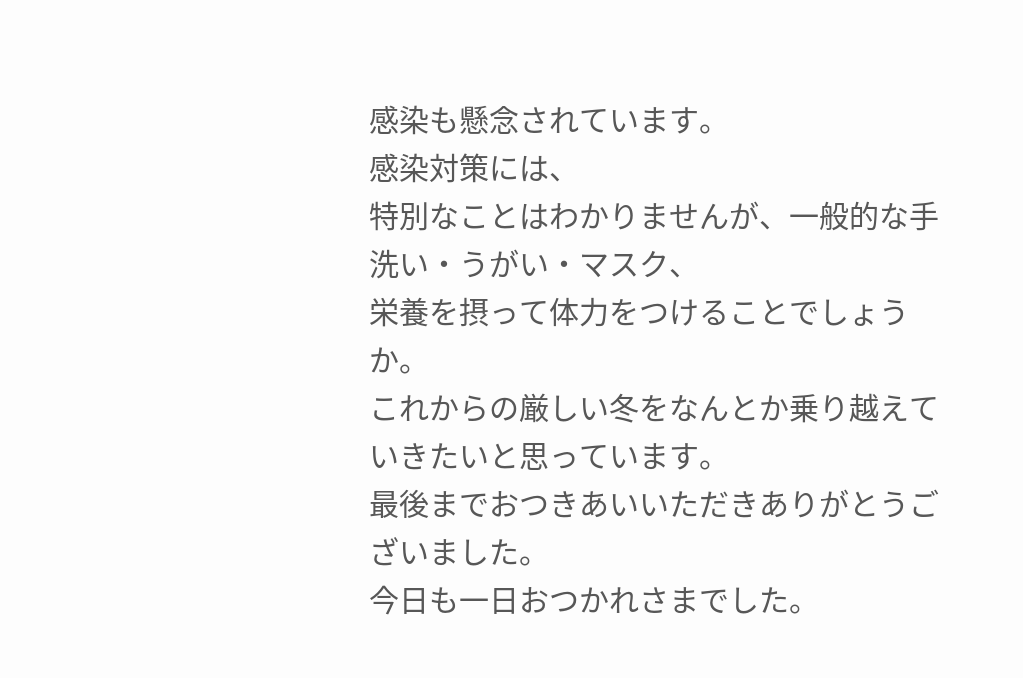感染も懸念されています。
感染対策には、
特別なことはわかりませんが、一般的な手洗い・うがい・マスク、
栄養を摂って体力をつけることでしょうか。
これからの厳しい冬をなんとか乗り越えていきたいと思っています。
最後までおつきあいいただきありがとうございました。
今日も一日おつかれさまでした。